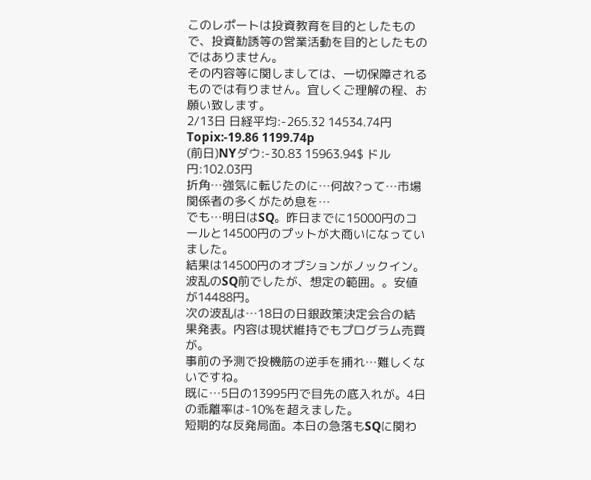このレポートは投資教育を目的としたもので、投資勧誘等の営業活動を目的としたものではありません。
その内容等に関しましては、一切保障されるものでは有りません。宜しくご理解の程、お願い致します。
2/13日 日経平均:-265.32 14534.74円 Topix:-19.86 1199.74p
(前日)NYダウ:-30.83 15963.94$ ドル円:102.03円
折角…強気に転じたのに…何故?って…市場関係者の多くがため息を…
でも…明日はSQ。昨日までに15000円のコールと14500円のプットが大商いになっていました。
結果は14500円のオプションがノックイン。波乱のSQ前でしたが、想定の範囲。。安値が14488円。
次の波乱は…18日の日銀政策決定会合の結果発表。内容は現状維持でもプログラム売買が。
事前の予測で投機筋の逆手を捕れ…難しくないですね。
既に…5日の13995円で目先の底入れが。4日の乖離率は-10%を超えました。
短期的な反発局面。本日の急落もSQに関わ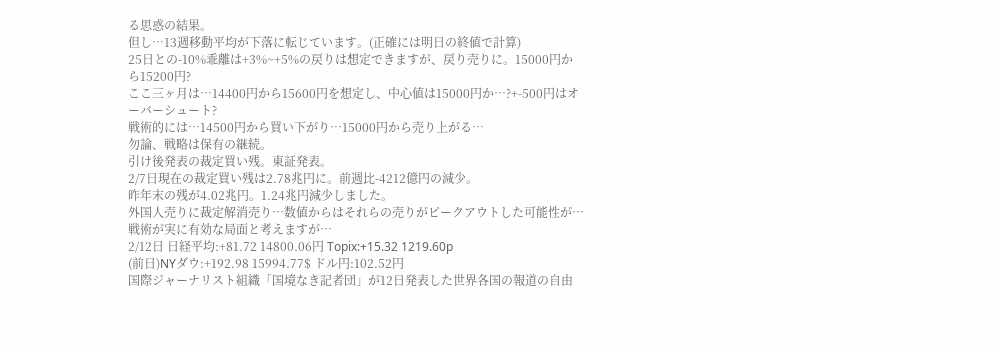る思惑の結果。
但し…13週移動平均が下落に転じています。(正確には明日の終値で計算)
25日との-10%乖離は+3%~+5%の戻りは想定できますが、戻り売りに。15000円から15200円?
ここ三ヶ月は…14400円から15600円を想定し、中心値は15000円か…?+-500円はオーバーシュート?
戦術的には…14500円から買い下がり…15000円から売り上がる…
勿論、戦略は保有の継続。
引け後発表の裁定買い残。東証発表。
2/7日現在の裁定買い残は2.78兆円に。前週比-4212億円の減少。
昨年末の残が4.02兆円。1.24兆円減少しました。
外国人売りに裁定解消売り…数値からはそれらの売りがピークアウトした可能性が…
戦術が実に有効な局面と考えますが…
2/12日 日経平均:+81.72 14800.06円 Topix:+15.32 1219.60p
(前日)NYダウ:+192.98 15994.77$ ドル円:102.52円
国際ジャーナリスト組織「国境なき記者団」が12日発表した世界各国の報道の自由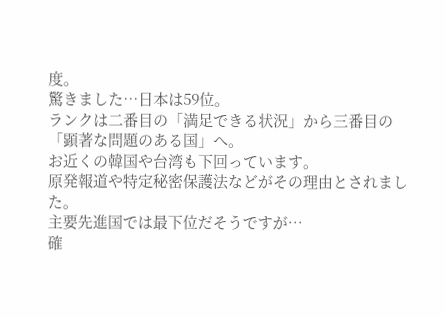度。
驚きました…日本は59位。
ランクは二番目の「満足できる状況」から三番目の「顕著な問題のある国」へ。
お近くの韓国や台湾も下回っています。
原発報道や特定秘密保護法などがその理由とされました。
主要先進国では最下位だそうですが…
確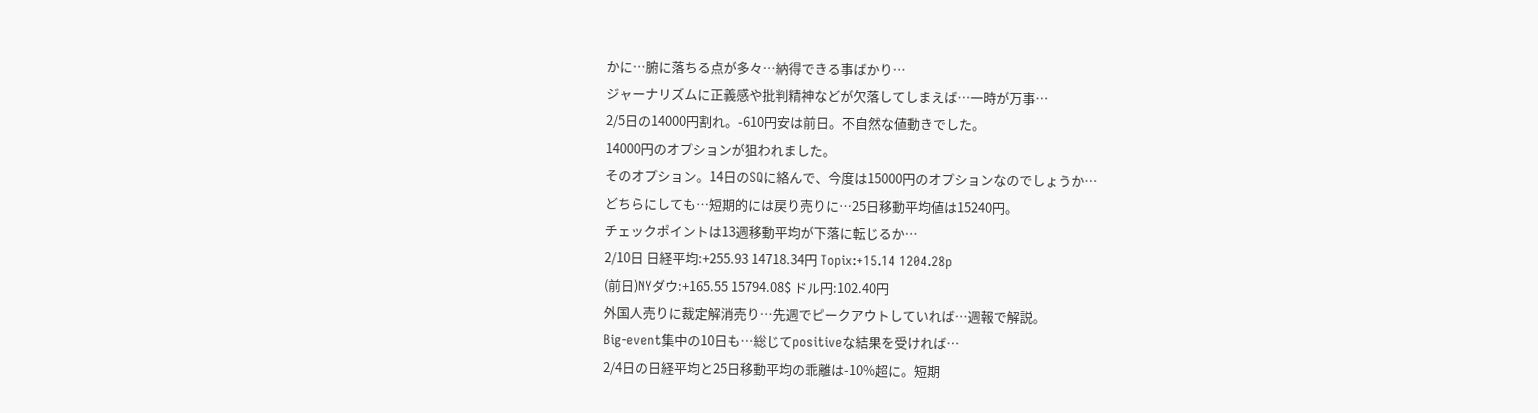かに…腑に落ちる点が多々…納得できる事ばかり…
ジャーナリズムに正義感や批判精神などが欠落してしまえば…一時が万事…
2/5日の14000円割れ。-610円安は前日。不自然な値動きでした。
14000円のオプションが狙われました。
そのオプション。14日のSQに絡んで、今度は15000円のオプションなのでしょうか…
どちらにしても…短期的には戻り売りに…25日移動平均値は15240円。
チェックポイントは13週移動平均が下落に転じるか…
2/10日 日経平均:+255.93 14718.34円 Topix:+15.14 1204.28p
(前日)NYダウ:+165.55 15794.08$ ドル円:102.40円
外国人売りに裁定解消売り…先週でピークアウトしていれば…週報で解説。
Big-event集中の10日も…総じてpositiveな結果を受ければ…
2/4日の日経平均と25日移動平均の乖離は-10%超に。短期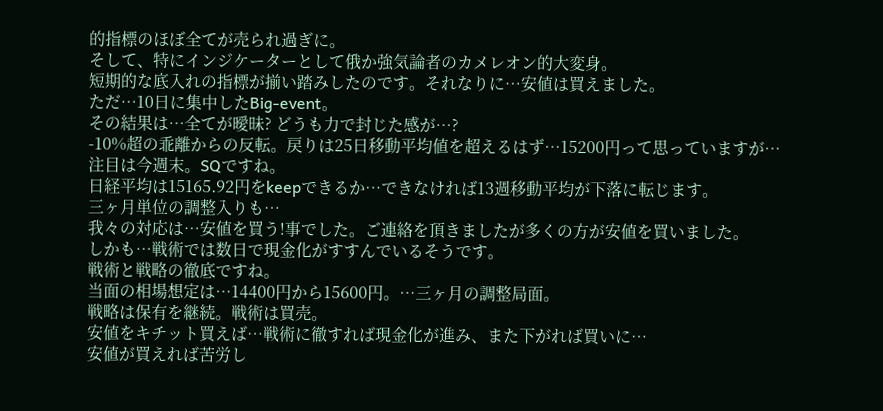的指標のほぼ全てが売られ過ぎに。
そして、特にインジケーターとして俄か強気論者のカメレオン的大変身。
短期的な底入れの指標が揃い踏みしたのです。それなりに…安値は買えました。
ただ…10日に集中したBig-event。
その結果は…全てが曖昧? どうも力で封じた感が…?
-10%超の乖離からの反転。戻りは25日移動平均値を超えるはず…15200円って思っていますが…
注目は今週末。SQですね。
日経平均は15165.92円をkeepできるか…できなければ13週移動平均が下落に転じます。
三ヶ月単位の調整入りも…
我々の対応は…安値を買う!事でした。ご連絡を頂きましたが多くの方が安値を買いました。
しかも…戦術では数日で現金化がすすんでいるそうです。
戦術と戦略の徹底ですね。
当面の相場想定は…14400円から15600円。…三ヶ月の調整局面。
戦略は保有を継続。戦術は買売。
安値をキチット買えば…戦術に徹すれば現金化が進み、また下がれば買いに…
安値が買えれば苦労し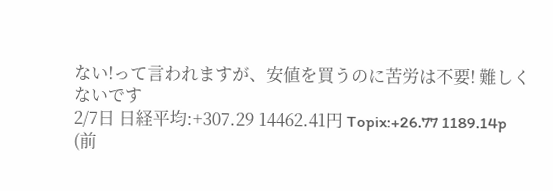ない!って言われますが、安値を買うのに苦労は不要! 難しくないです
2/7日 日経平均:+307.29 14462.41円 Topix:+26.77 1189.14p
(前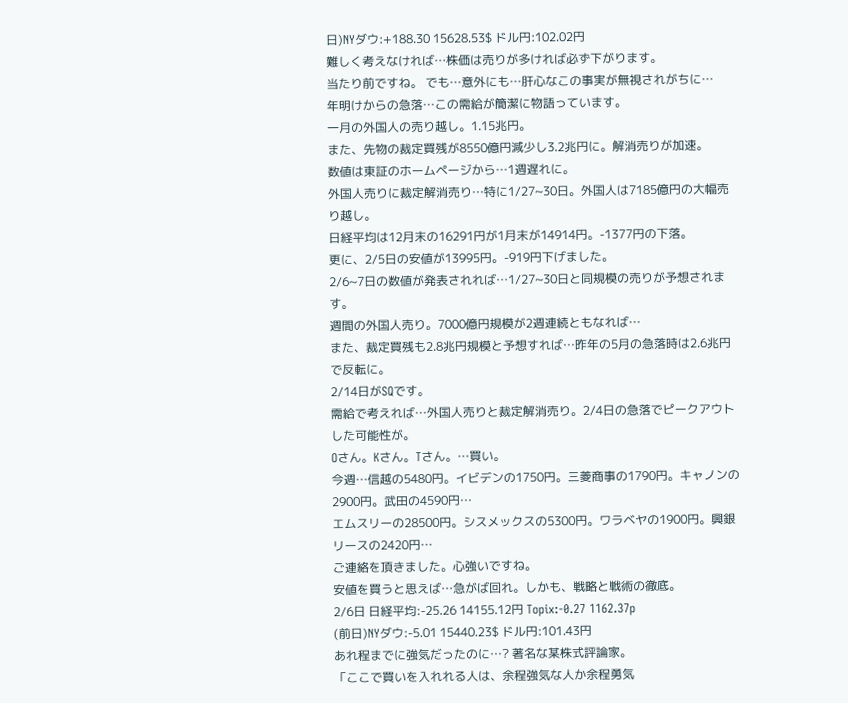日)NYダウ:+188.30 15628.53$ ドル円:102.02円
難しく考えなければ…株価は売りが多ければ必ず下がります。
当たり前ですね。 でも…意外にも…肝心なこの事実が無視されがちに…
年明けからの急落…この需給が簡潔に物語っています。
一月の外国人の売り越し。1.15兆円。
また、先物の裁定買残が8550億円減少し3.2兆円に。解消売りが加速。
数値は東証のホームページから…1週遅れに。
外国人売りに裁定解消売り…特に1/27~30日。外国人は7185億円の大幅売り越し。
日経平均は12月末の16291円が1月末が14914円。-1377円の下落。
更に、2/5日の安値が13995円。-919円下げました。
2/6~7日の数値が発表されれば…1/27~30日と同規模の売りが予想されます。
週間の外国人売り。7000億円規模が2週連続ともなれば…
また、裁定買残も2.8兆円規模と予想すれば…昨年の5月の急落時は2.6兆円で反転に。
2/14日がSQです。
需給で考えれば…外国人売りと裁定解消売り。2/4日の急落でピークアウトした可能性が。
Oさん。Kさん。Tさん。…買い。
今週…信越の5480円。イビデンの1750円。三菱商事の1790円。キャノンの2900円。武田の4590円…
エムスリーの28500円。シスメックスの5300円。ワラベヤの1900円。興銀リースの2420円…
ご連絡を頂きました。心強いですね。
安値を買うと思えば…急がば回れ。しかも、戦略と戦術の徹底。
2/6日 日経平均:-25.26 14155.12円 Topix:-0.27 1162.37p
(前日)NYダウ:-5.01 15440.23$ ドル円:101.43円
あれ程までに強気だったのに…? 著名な某株式評論家。
「ここで買いを入れれる人は、余程強気な人か余程勇気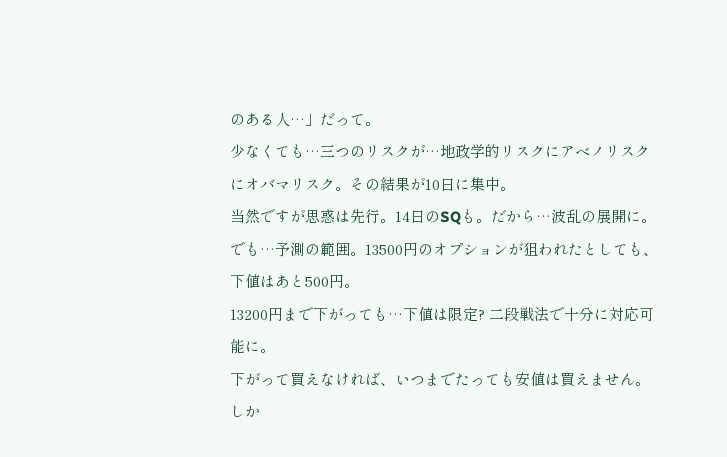のある人…」だって。
少なくても…三つのリスクが…地政学的リスクにアベノリスクにオバマリスク。その結果が10日に集中。
当然ですが思惑は先行。14日のSQも。だから…波乱の展開に。
でも…予測の範囲。13500円のオプションが狙われたとしても、下値はあと500円。
13200円まで下がっても…下値は限定? 二段戦法で十分に対応可能に。
下がって買えなければ、いつまでたっても安値は買えません。
しか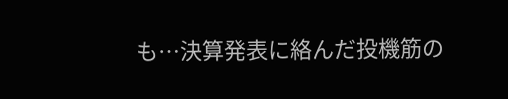も…決算発表に絡んだ投機筋の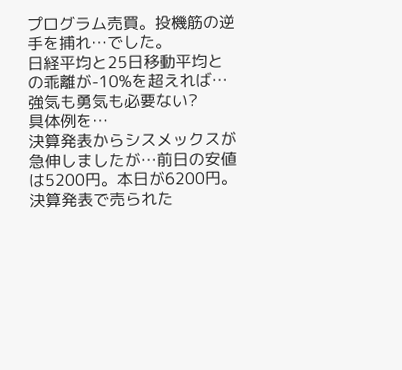プログラム売買。投機筋の逆手を捕れ…でした。
日経平均と25日移動平均との乖離が-10%を超えれば…強気も勇気も必要ない?
具体例を…
決算発表からシスメックスが急伸しましたが…前日の安値は5200円。本日が6200円。
決算発表で売られた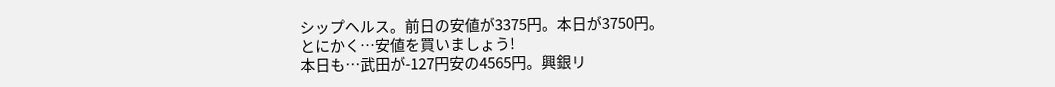シップヘルス。前日の安値が3375円。本日が3750円。
とにかく…安値を買いましょう!
本日も…武田が-127円安の4565円。興銀リ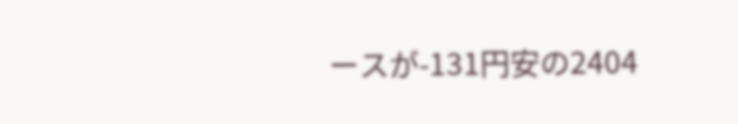ースが-131円安の2404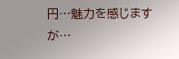円…魅力を感じますが…